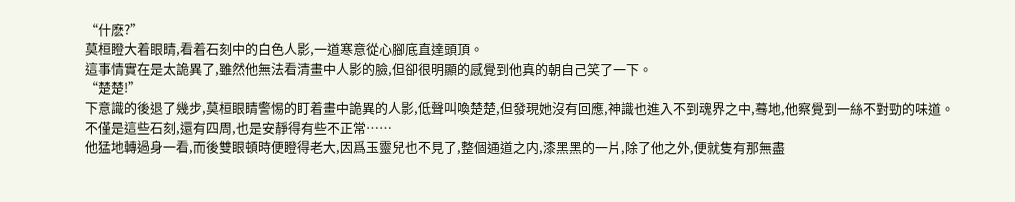“什麽?”
莫桓瞪大着眼睛,看着石刻中的白色人影,一道寒意從心腳底直達頭頂。
這事情實在是太詭異了,雖然他無法看清畫中人影的臉,但卻很明顯的感覺到他真的朝自己笑了一下。
“楚楚!”
下意識的後退了幾步,莫桓眼睛警惕的盯着畫中詭異的人影,低聲叫喚楚楚,但發現她沒有回應,神識也進入不到魂界之中,蓦地,他察覺到一絲不對勁的味道。
不僅是這些石刻,還有四周,也是安靜得有些不正常……
他猛地轉過身一看,而後雙眼頓時便瞪得老大,因爲玉靈兒也不見了,整個通道之内,漆黑黑的一片,除了他之外,便就隻有那無盡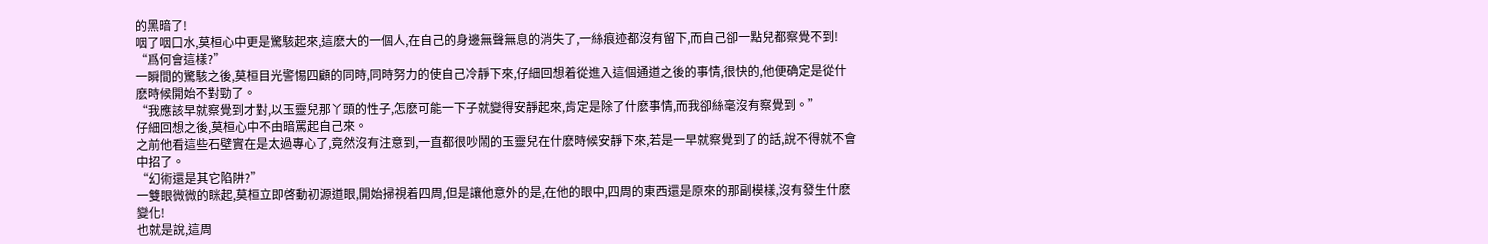的黑暗了!
咽了咽口水,莫桓心中更是驚駭起來,這麽大的一個人,在自己的身邊無聲無息的消失了,一絲痕迹都沒有留下,而自己卻一點兒都察覺不到!
“爲何會這樣?”
一瞬間的驚駭之後,莫桓目光警惕四顧的同時,同時努力的使自己冷靜下來,仔細回想着從進入這個通道之後的事情,很快的,他便确定是從什麽時候開始不對勁了。
“我應該早就察覺到才對,以玉靈兒那丫頭的性子,怎麽可能一下子就變得安靜起來,肯定是除了什麽事情,而我卻絲毫沒有察覺到。”
仔細回想之後,莫桓心中不由暗罵起自己來。
之前他看這些石壁實在是太過專心了,竟然沒有注意到,一直都很吵鬧的玉靈兒在什麽時候安靜下來,若是一早就察覺到了的話,說不得就不會中招了。
“幻術還是其它陷阱?”
一雙眼微微的眯起,莫桓立即啓動初源道眼,開始掃視着四周,但是讓他意外的是,在他的眼中,四周的東西還是原來的那副模樣,沒有發生什麽變化!
也就是說,這周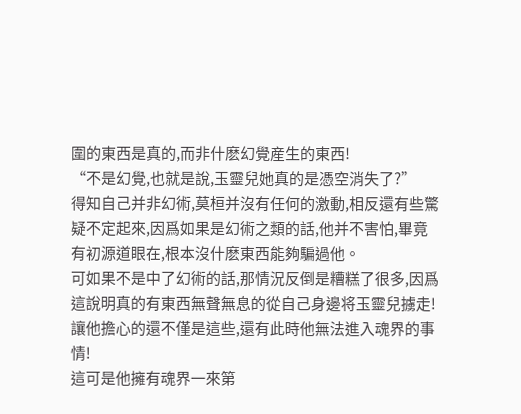圍的東西是真的,而非什麽幻覺産生的東西!
“不是幻覺,也就是說,玉靈兒她真的是憑空消失了?”
得知自己并非幻術,莫桓并沒有任何的激動,相反還有些驚疑不定起來,因爲如果是幻術之類的話,他并不害怕,畢竟有初源道眼在,根本沒什麽東西能夠騙過他。
可如果不是中了幻術的話,那情況反倒是糟糕了很多,因爲這說明真的有東西無聲無息的從自己身邊将玉靈兒擄走!
讓他擔心的還不僅是這些,還有此時他無法進入魂界的事情!
這可是他擁有魂界一來第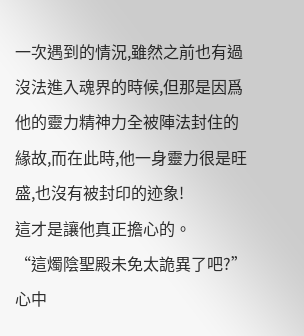一次遇到的情況,雖然之前也有過沒法進入魂界的時候,但那是因爲他的靈力精神力全被陣法封住的緣故,而在此時,他一身靈力很是旺盛,也沒有被封印的迹象!
這才是讓他真正擔心的。
“這燭陰聖殿未免太詭異了吧?”
心中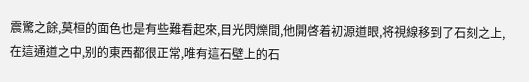震驚之餘,莫桓的面色也是有些難看起來,目光閃爍間,他開啓着初源道眼,将視線移到了石刻之上,在這通道之中,别的東西都很正常,唯有這石壁上的石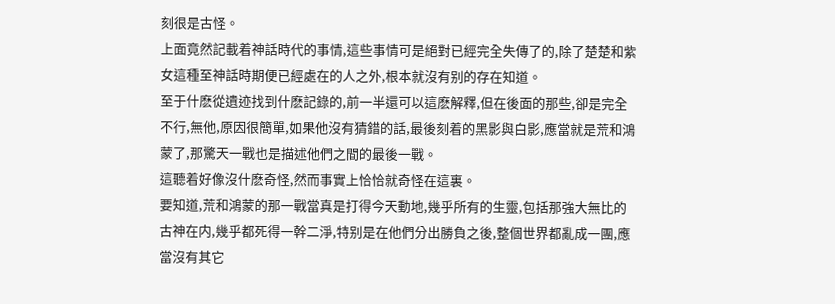刻很是古怪。
上面竟然記載着神話時代的事情,這些事情可是絕對已經完全失傳了的,除了楚楚和紫女這種至神話時期便已經處在的人之外,根本就沒有别的存在知道。
至于什麽從遺迹找到什麽記錄的,前一半還可以這麽解釋,但在後面的那些,卻是完全不行,無他,原因很簡單,如果他沒有猜錯的話,最後刻着的黑影與白影,應當就是荒和鴻蒙了,那驚天一戰也是描述他們之間的最後一戰。
這聽着好像沒什麽奇怪,然而事實上恰恰就奇怪在這裏。
要知道,荒和鴻蒙的那一戰當真是打得今天動地,幾乎所有的生靈,包括那強大無比的古神在内,幾乎都死得一幹二淨,特别是在他們分出勝負之後,整個世界都亂成一團,應當沒有其它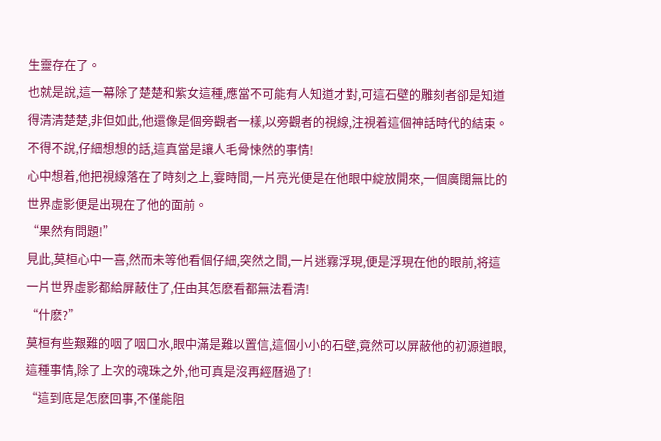生靈存在了。
也就是說,這一幕除了楚楚和紫女這種,應當不可能有人知道才對,可這石壁的雕刻者卻是知道得清清楚楚,非但如此,他還像是個旁觀者一樣,以旁觀者的視線,注視着這個神話時代的結束。
不得不說,仔細想想的話,這真當是讓人毛骨悚然的事情!
心中想着,他把視線落在了時刻之上,霎時間,一片亮光便是在他眼中綻放開來,一個廣闊無比的世界虛影便是出現在了他的面前。
“果然有問題!”
見此,莫桓心中一喜,然而未等他看個仔細,突然之間,一片迷霧浮現,便是浮現在他的眼前,将這一片世界虛影都給屏蔽住了,任由其怎麽看都無法看清!
“什麽?”
莫桓有些艱難的咽了咽口水,眼中滿是難以置信,這個小小的石壁,竟然可以屏蔽他的初源道眼,這種事情,除了上次的魂珠之外,他可真是沒再經曆過了!
“這到底是怎麽回事,不僅能阻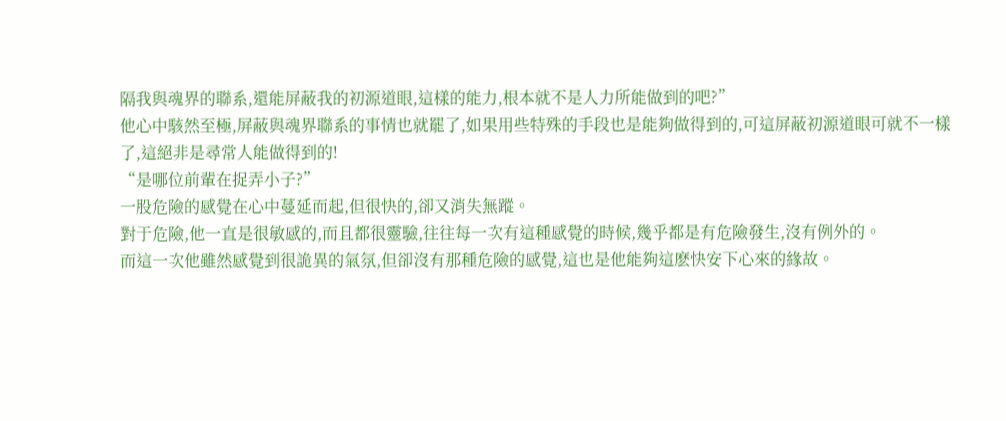隔我與魂界的聯系,還能屏蔽我的初源道眼,這樣的能力,根本就不是人力所能做到的吧?”
他心中駭然至極,屏蔽與魂界聯系的事情也就罷了,如果用些特殊的手段也是能夠做得到的,可這屏蔽初源道眼可就不一樣了,這絕非是尋常人能做得到的!
“是哪位前輩在捉弄小子?”
一股危險的感覺在心中蔓延而起,但很快的,卻又消失無蹤。
對于危險,他一直是很敏感的,而且都很靈驗,往往每一次有這種感覺的時候,幾乎都是有危險發生,沒有例外的。
而這一次他雖然感覺到很詭異的氣氛,但卻沒有那種危險的感覺,這也是他能夠這麽快安下心來的緣故。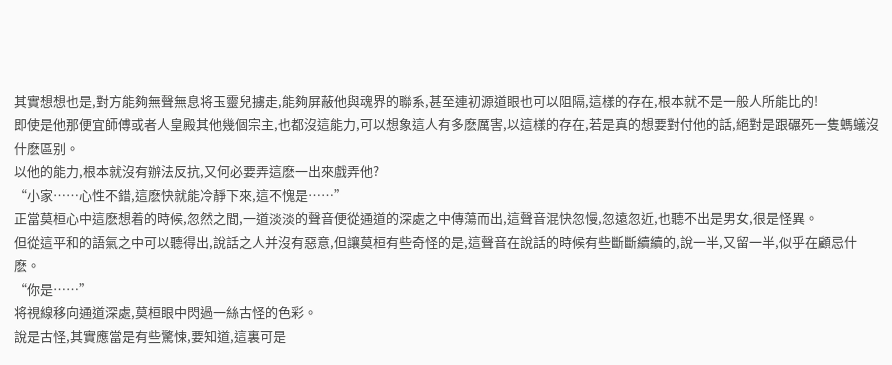其實想想也是,對方能夠無聲無息将玉靈兒擄走,能夠屏蔽他與魂界的聯系,甚至連初源道眼也可以阻隔,這樣的存在,根本就不是一般人所能比的!
即使是他那便宜師傅或者人皇殿其他幾個宗主,也都沒這能力,可以想象這人有多麽厲害,以這樣的存在,若是真的想要對付他的話,絕對是跟碾死一隻螞蟻沒什麽區别。
以他的能力,根本就沒有辦法反抗,又何必要弄這麽一出來戲弄他?
“小家……心性不錯,這麽快就能冷靜下來,這不愧是……”
正當莫桓心中這麽想着的時候,忽然之間,一道淡淡的聲音便從通道的深處之中傳蕩而出,這聲音混快忽慢,忽遠忽近,也聽不出是男女,很是怪異。
但從這平和的語氣之中可以聽得出,說話之人并沒有惡意,但讓莫桓有些奇怪的是,這聲音在說話的時候有些斷斷續續的,說一半,又留一半,似乎在顧忌什麽。
“你是……”
将視線移向通道深處,莫桓眼中閃過一絲古怪的色彩。
說是古怪,其實應當是有些驚悚,要知道,這裏可是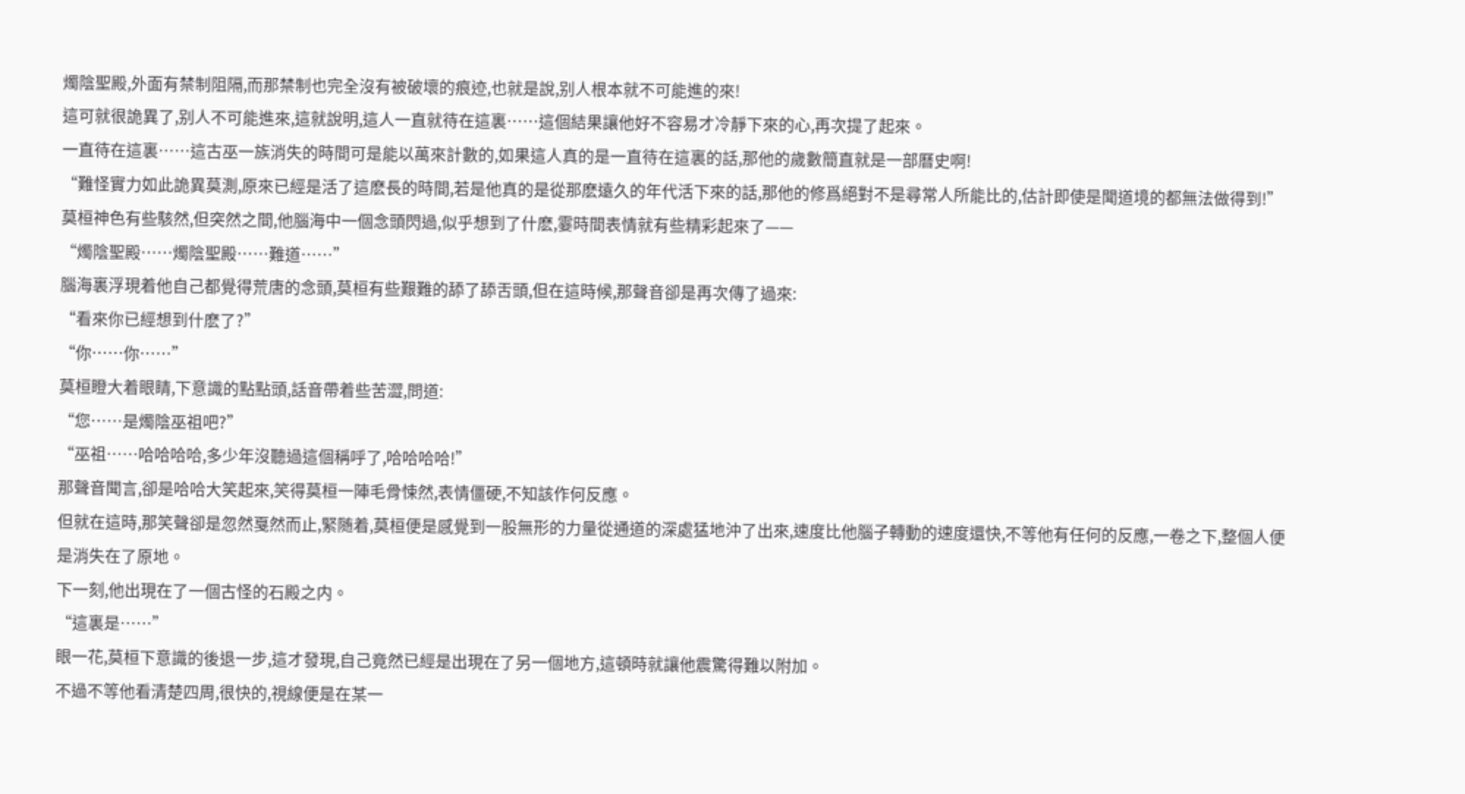燭陰聖殿,外面有禁制阻隔,而那禁制也完全沒有被破壞的痕迹,也就是說,别人根本就不可能進的來!
這可就很詭異了,别人不可能進來,這就說明,這人一直就待在這裏……這個結果讓他好不容易才冷靜下來的心,再次提了起來。
一直待在這裏……這古巫一族消失的時間可是能以萬來計數的,如果這人真的是一直待在這裏的話,那他的歲數簡直就是一部曆史啊!
“難怪實力如此詭異莫測,原來已經是活了這麽長的時間,若是他真的是從那麽遠久的年代活下來的話,那他的修爲絕對不是尋常人所能比的,估計即使是聞道境的都無法做得到!”
莫桓神色有些駭然,但突然之間,他腦海中一個念頭閃過,似乎想到了什麽,霎時間表情就有些精彩起來了——
“燭陰聖殿……燭陰聖殿……難道……”
腦海裏浮現着他自己都覺得荒唐的念頭,莫桓有些艱難的舔了舔舌頭,但在這時候,那聲音卻是再次傳了過來:
“看來你已經想到什麽了?”
“你……你……”
莫桓瞪大着眼睛,下意識的點點頭,話音帶着些苦澀,問道:
“您……是燭陰巫祖吧?”
“巫祖……哈哈哈哈,多少年沒聽過這個稱呼了,哈哈哈哈!”
那聲音聞言,卻是哈哈大笑起來,笑得莫桓一陣毛骨悚然,表情僵硬,不知該作何反應。
但就在這時,那笑聲卻是忽然戛然而止,緊随着,莫桓便是感覺到一股無形的力量從通道的深處猛地沖了出來,速度比他腦子轉動的速度還快,不等他有任何的反應,一卷之下,整個人便是消失在了原地。
下一刻,他出現在了一個古怪的石殿之内。
“這裏是……”
眼一花,莫桓下意識的後退一步,這才發現,自己竟然已經是出現在了另一個地方,這頓時就讓他震驚得難以附加。
不過不等他看清楚四周,很快的,視線便是在某一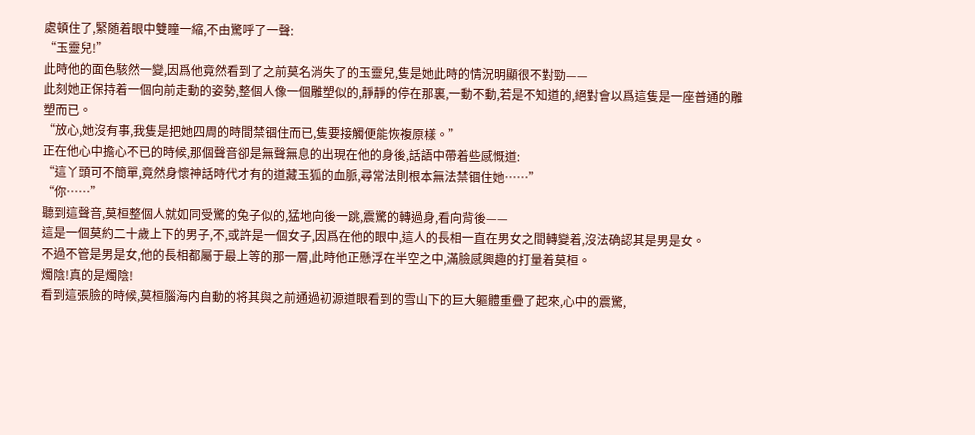處頓住了,緊随着眼中雙瞳一縮,不由驚呼了一聲:
“玉靈兒!”
此時他的面色駭然一變,因爲他竟然看到了之前莫名消失了的玉靈兒,隻是她此時的情況明顯很不對勁——
此刻她正保持着一個向前走動的姿勢,整個人像一個雕塑似的,靜靜的停在那裏,一動不動,若是不知道的,絕對會以爲這隻是一座普通的雕塑而已。
“放心,她沒有事,我隻是把她四周的時間禁锢住而已,隻要接觸便能恢複原樣。”
正在他心中擔心不已的時候,那個聲音卻是無聲無息的出現在他的身後,話語中帶着些感慨道:
“這丫頭可不簡單,竟然身懷神話時代才有的道藏玉狐的血脈,尋常法則根本無法禁锢住她……”
“你……”
聽到這聲音,莫桓整個人就如同受驚的兔子似的,猛地向後一跳,震驚的轉過身,看向背後——
這是一個莫約二十歲上下的男子,不,或許是一個女子,因爲在他的眼中,這人的長相一直在男女之間轉變着,沒法确認其是男是女。
不過不管是男是女,他的長相都屬于最上等的那一層,此時他正懸浮在半空之中,滿臉感興趣的打量着莫桓。
燭陰!真的是燭陰!
看到這張臉的時候,莫桓腦海内自動的将其與之前通過初源道眼看到的雪山下的巨大軀體重疊了起來,心中的震驚,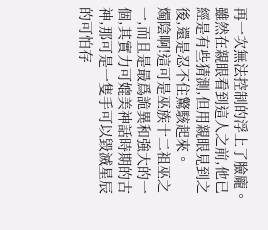再一次無法控制的浮上了臉龐。
雖然在親眼看到這人之前,他已經是有些猜測,但用親眼見到之後,還是忍不住驚駭起來。
燭陰啊!這可是巫族十二祖巫之一,而且是最爲詭異和強大的一個,其實力可媲美神話時期的古神,那可是一隻手可以毀滅星辰的可怕存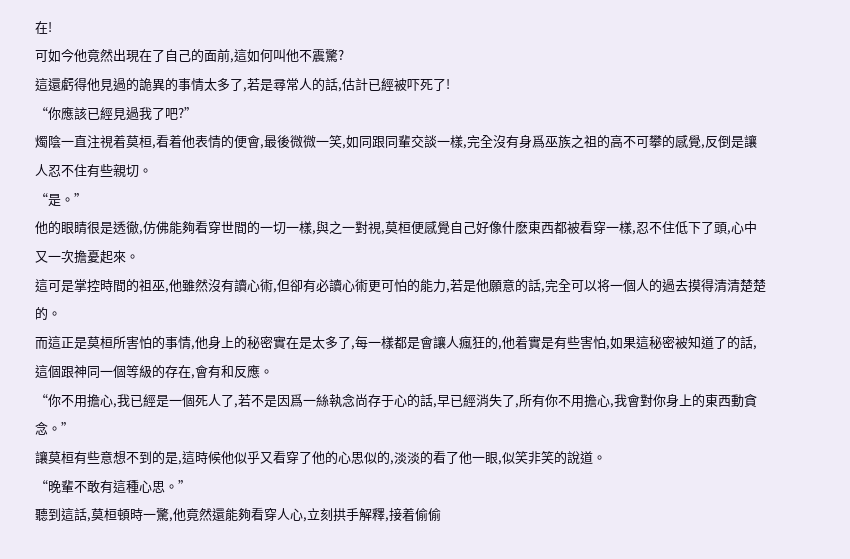在!
可如今他竟然出現在了自己的面前,這如何叫他不震驚?
這還虧得他見過的詭異的事情太多了,若是尋常人的話,估計已經被吓死了!
“你應該已經見過我了吧?”
燭陰一直注視着莫桓,看着他表情的便會,最後微微一笑,如同跟同輩交談一樣,完全沒有身爲巫族之祖的高不可攀的感覺,反倒是讓人忍不住有些親切。
“是。”
他的眼睛很是透徹,仿佛能夠看穿世間的一切一樣,與之一對視,莫桓便感覺自己好像什麽東西都被看穿一樣,忍不住低下了頭,心中又一次擔憂起來。
這可是掌控時間的祖巫,他雖然沒有讀心術,但卻有必讀心術更可怕的能力,若是他願意的話,完全可以将一個人的過去摸得清清楚楚的。
而這正是莫桓所害怕的事情,他身上的秘密實在是太多了,每一樣都是會讓人瘋狂的,他着實是有些害怕,如果這秘密被知道了的話,這個跟神同一個等級的存在,會有和反應。
“你不用擔心,我已經是一個死人了,若不是因爲一絲執念尚存于心的話,早已經消失了,所有你不用擔心,我會對你身上的東西動貪念。”
讓莫桓有些意想不到的是,這時候他似乎又看穿了他的心思似的,淡淡的看了他一眼,似笑非笑的說道。
“晚輩不敢有這種心思。”
聽到這話,莫桓頓時一驚,他竟然還能夠看穿人心,立刻拱手解釋,接着偷偷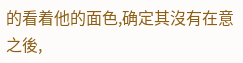的看着他的面色,确定其沒有在意之後,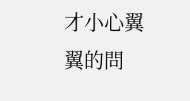才小心翼翼的問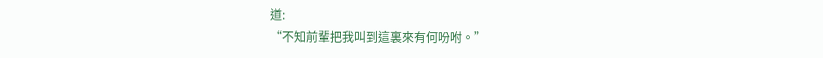道:
“不知前輩把我叫到這裏來有何吩咐。”